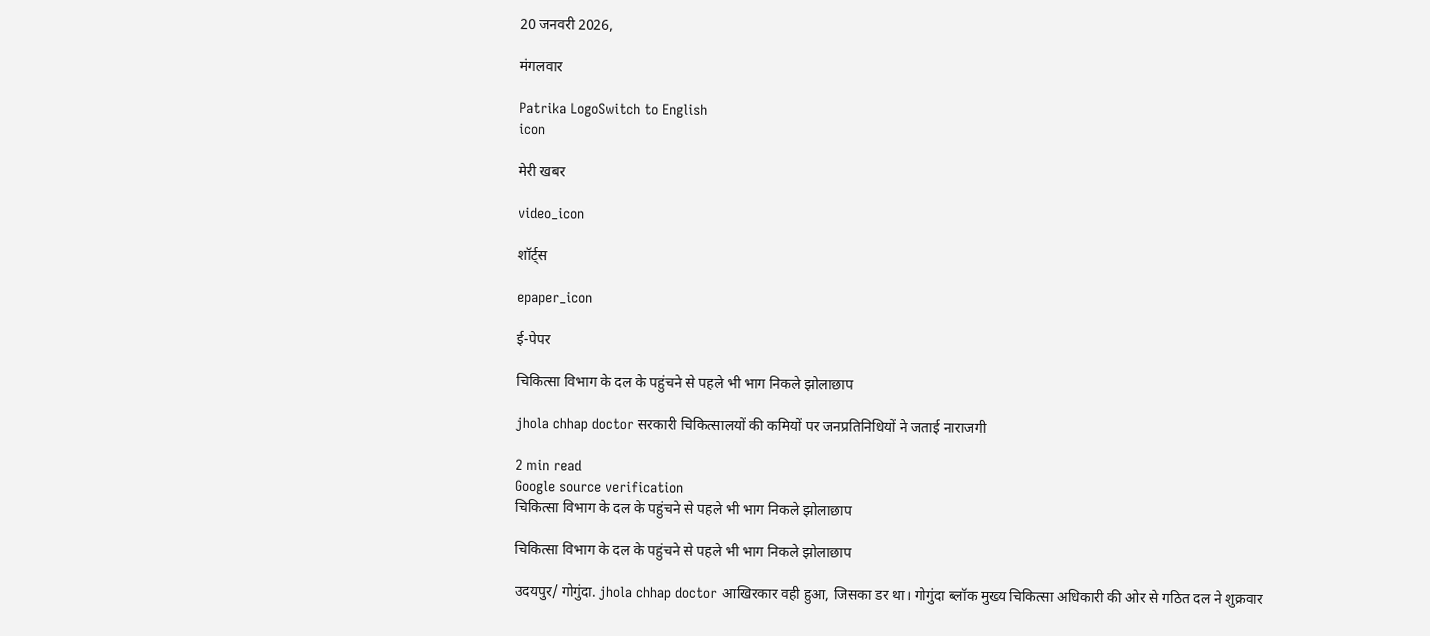20 जनवरी 2026,

मंगलवार

Patrika LogoSwitch to English
icon

मेरी खबर

video_icon

शॉर्ट्स

epaper_icon

ई-पेपर

चिकित्सा विभाग के दल के पहुंचने से पहले भी भाग निकले झोलाछाप

jhola chhap doctor सरकारी चिकित्सालयों की कमियों पर जनप्रतिनिधियों ने जताई नाराजगी

2 min read
Google source verification
चिकित्सा विभाग के दल के पहुंचने से पहले भी भाग निकले झोलाछाप

चिकित्सा विभाग के दल के पहुंचने से पहले भी भाग निकले झोलाछाप

उदयपुर/ गोगुंदा. jhola chhap doctor आखिरकार वही हुआ, जिसका डर था। गोगुंदा ब्लॉक मुख्य चिकित्सा अधिकारी की ओर से गठित दल ने शुक्रवार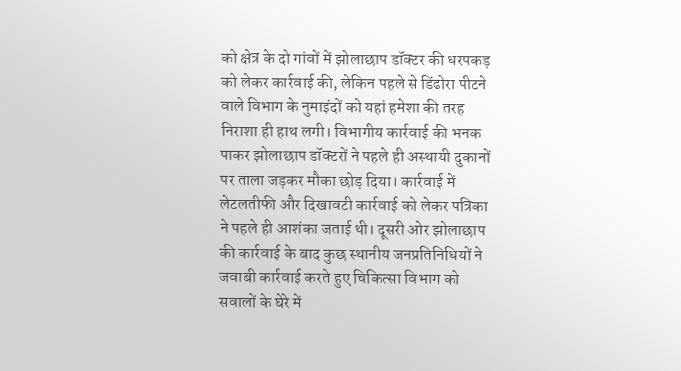को क्षेत्र के दो गांवों में झोलाछाप डॉक्टर की धरपकड़ को लेकर कार्रवाई की, लेकिन पहले से डिंढोरा पीटने वाले विभाग के नुमाइंदों को यहां हमेशा की तरह निराशा ही हाथ लगी। विभागीय कार्रवाई की भनक पाकर झोलाछाप डॉक्टरों ने पहले ही अस्थायी दुकानों पर ताला जड़कर मौका छोड़ दिया। कार्रवाई में लेटलतीफी और दिखावटी कार्रवाई को लेकर पत्रिका ने पहले ही आशंका जताई थी। दूसरी ओर झोलाछाप की कार्रवाई के बाद कुछ स्थानीय जनप्रतिनिधियों ने जवाबी कार्रवाई करते हुए चिकित्सा विभाग को सवालों के घेरे में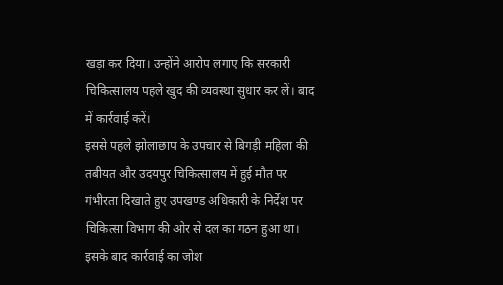खड़ा कर दिया। उन्होंने आरोप लगाए कि सरकारी चिकित्सालय पहले खुद की व्यवस्था सुधार कर लें। बाद में कार्रवाई करें।
इससे पहले झोलाछाप के उपचार से बिगड़ी महिला की तबीयत और उदयपुर चिकित्सालय में हुई मौत पर गंभीरता दिखाते हुए उपखण्ड अधिकारी के निर्देश पर चिकित्सा विभाग की ओर से दल का गठन हुआ था। इसके बाद कार्रवाई का जोश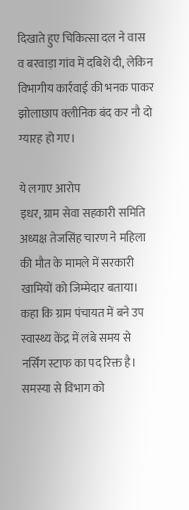दिखाते हुए चिकित्सा दल ने वास व बरवाड़ा गांव में दबिशें दी, लेकिन विभागीय कार्रवाई की भनक पाकर झोलाछाप क्लीनिक बंद कर नौ दो ग्यारह हो गए।

ये लगाए आरोप
इधर, ग्राम सेवा सहकारी समिति अध्यक्ष तेजसिंह चारण ने महिला की मौत के मामले में सरकारी खामियों को जिम्मेदार बताया। कहा कि ग्राम पंचायत में बने उप स्वास्थ्य केंद्र में लंबे समय से नर्सिंग स्टाफ का पद रिक्त है। समस्या से विभाग को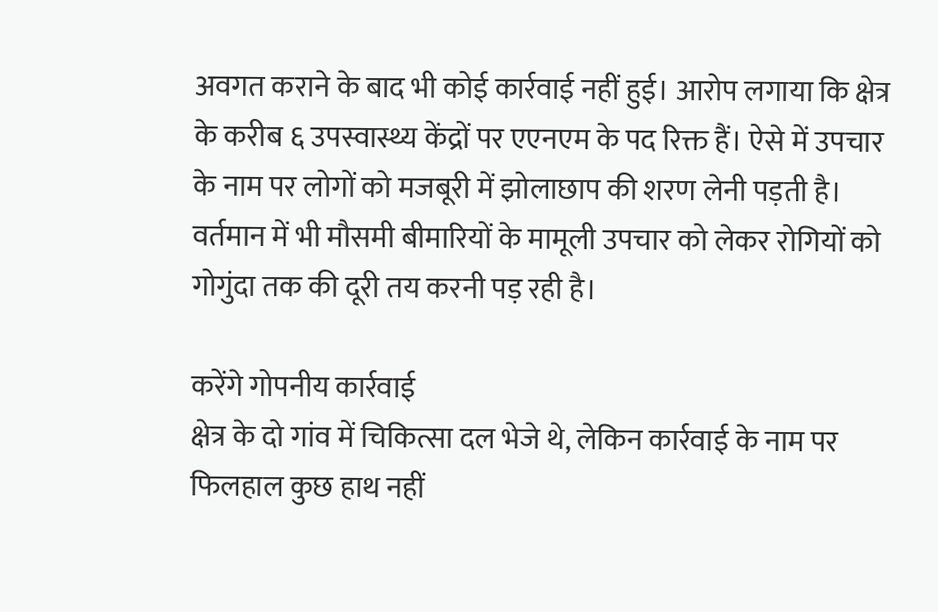अवगत कराने के बाद भी कोई कार्रवाई नहीं हुई। आरोप लगाया कि क्षेत्र के करीब ६ उपस्वास्थ्य केंद्रों पर एएनएम के पद रिक्त हैं। ऐसे में उपचार के नाम पर लोगों को मजबूरी में झोलाछाप की शरण लेनी पड़ती है। वर्तमान में भी मौसमी बीमारियों के मामूली उपचार को लेकर रोगियों को गोगुंदा तक की दूरी तय करनी पड़ रही है।

करेंगे गोपनीय कार्रवाई
क्षेत्र के दो गांव में चिकित्सा दल भेजे थे, लेकिन कार्रवाई के नाम पर फिलहाल कुछ हाथ नहीं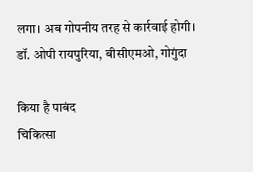लगा। अब गोपनीय तरह से कार्रवाई होगी।
डॉ. ओपी रायपुरिया, बीसीएमओ, गोगुंदा

किया है पाबंद
चिकित्सा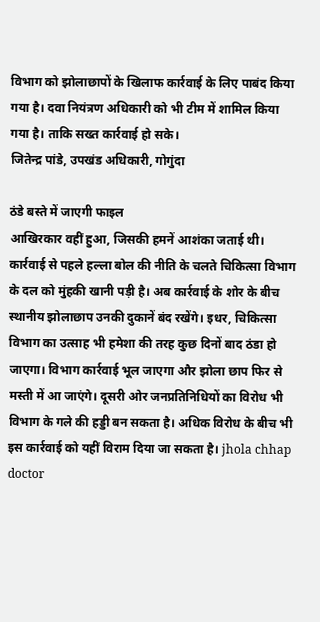विभाग को झोलाछापों के खिलाफ कार्रवाई के लिए पाबंद किया गया है। दवा नियंत्रण अधिकारी को भी टीम में शामिल किया गया है। ताकि सख्त कार्रवाई हो सके।
जितेन्द्र पांडे, उपखंड अधिकारी, गोगुंदा

ठंडे बस्ते में जाएगी फाइल
आखिरकार वहीं हुआ, जिसकी हमनें आशंका जताई थी। कार्रवाई से पहले हल्ला बोल की नीति के चलते चिकित्सा विभाग के दल को मुंहकी खानी पड़ी है। अब कार्रवाई के शोर के बीच स्थानीय झोलाछाप उनकी दुकानें बंद रखेंगे। इधर, चिकित्सा विभाग का उत्साह भी हमेशा की तरह कुछ दिनों बाद ठंडा हो जाएगा। विभाग कार्रवाई भूल जाएगा और झोला छाप फिर से मस्ती में आ जाएंगे। दूसरी ओर जनप्रतिनिधियों का विरोध भी विभाग के गले की हड्डी बन सकता है। अधिक विरोध के बीच भी इस कार्रवाई को यहीं विराम दिया जा सकता है। jhola chhap doctor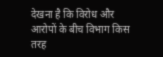देखना है कि विरोध और आरोपों के बीच विभाग किस तरह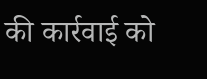की कार्रवाई को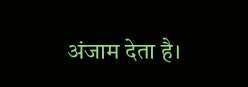अंजाम देता है।